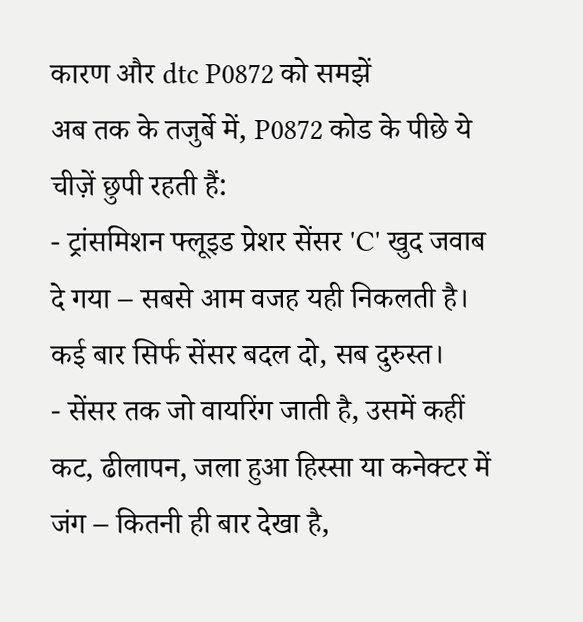कारण और dtc P0872 को समझें
अब तक के तजुर्बे में, P0872 कोड के पीछे ये चीज़ें छुपी रहती हैं:
- ट्रांसमिशन फ्लूइड प्रेशर सेंसर 'C' खुद जवाब दे गया – सबसे आम वजह यही निकलती है। कई बार सिर्फ सेंसर बदल दो, सब दुरुस्त।
- सेंसर तक जो वायरिंग जाती है, उसमें कहीं कट, ढीलापन, जला हुआ हिस्सा या कनेक्टर में जंग – कितनी ही बार देखा है,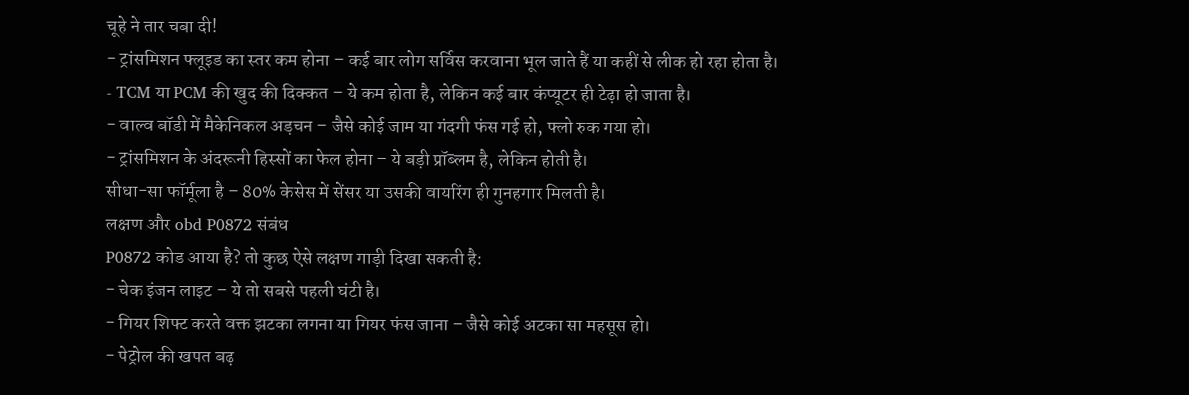चूहे ने तार चबा दी!
- ट्रांसमिशन फ्लूइड का स्तर कम होना – कई बार लोग सर्विस करवाना भूल जाते हैं या कहीं से लीक हो रहा होता है।
- TCM या PCM की खुद की दिक्कत – ये कम होता है, लेकिन कई बार कंप्यूटर ही टेढ़ा हो जाता है।
- वाल्व बॉडी में मैकेनिकल अड़चन – जैसे कोई जाम या गंदगी फंस गई हो, फ्लो रुक गया हो।
- ट्रांसमिशन के अंदरूनी हिस्सों का फेल होना – ये बड़ी प्रॉब्लम है, लेकिन होती है।
सीधा-सा फॉर्मूला है – 80% केसेस में सेंसर या उसकी वायरिंग ही गुनहगार मिलती है।
लक्षण और obd P0872 संबंध
P0872 कोड आया है? तो कुछ ऐसे लक्षण गाड़ी दिखा सकती है:
- चेक इंजन लाइट – ये तो सबसे पहली घंटी है।
- गियर शिफ्ट करते वक्त झटका लगना या गियर फंस जाना – जैसे कोई अटका सा महसूस हो।
- पेट्रोल की खपत बढ़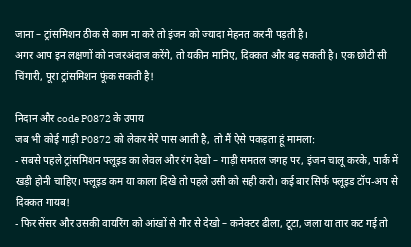जाना – ट्रांसमिशन ठीक से काम ना करे तो इंजन को ज्यादा मेहनत करनी पड़ती है।
अगर आप इन लक्षणों को नजरअंदाज करेंगे, तो यकीन मानिए, दिक्कत और बढ़ सकती है। एक छोटी सी चिंगारी, पूरा ट्रांसमिशन फूंक सकती है!

निदान और code P0872 के उपाय
जब भी कोई गाड़ी P0872 को लेकर मेरे पास आती है, तो मैं ऐसे पकड़ता हूं मामला:
- सबसे पहले ट्रांसमिशन फ्लूइड का लेवल और रंग देखो – गाड़ी समतल जगह पर, इंजन चालू करके, पार्क में खड़ी होनी चाहिए। फ्लूइड कम या काला दिखे तो पहले उसी को सही करो। कई बार सिर्फ फ्लूइड टॉप-अप से दिक्कत गायब!
- फिर सेंसर और उसकी वायरिंग को आंखों से गौर से देखो – कनेक्टर ढीला, टूटा, जला या तार कट गई तो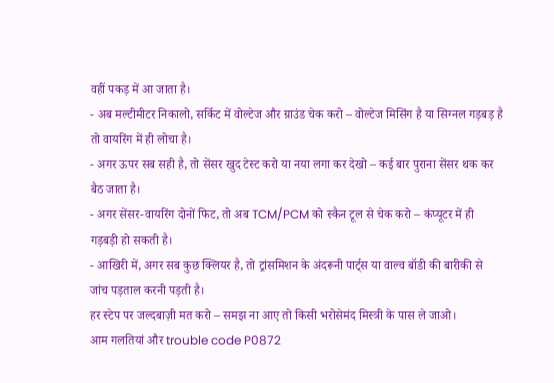वहीं पकड़ में आ जाता है।
- अब मल्टीमीटर निकालो, सर्किट में वोल्टेज और ग्राउंड चेक करो – वोल्टेज मिसिंग है या सिग्नल गड़बड़ है तो वायरिंग में ही लोचा है।
- अगर ऊपर सब सही है, तो सेंसर खुद टेस्ट करो या नया लगा कर देखो – कई बार पुराना सेंसर थक कर बैठ जाता है।
- अगर सेंसर-वायरिंग दोनों फिट, तो अब TCM/PCM को स्कैन टूल से चेक करो – कंप्यूटर में ही गड़बड़ी हो सकती है।
- आखिरी में, अगर सब कुछ क्लियर है, तो ट्रांसमिशन के अंदरूनी पार्ट्स या वाल्व बॉडी की बारीकी से जांच पड़ताल करनी पड़ती है।
हर स्टेप पर जल्दबाज़ी मत करो – समझ ना आए तो किसी भरोसेमंद मिस्त्री के पास ले जाओ।
आम गलतियां और trouble code P0872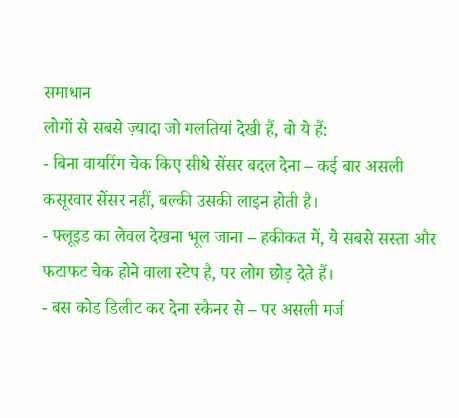समाधान
लोगों से सबसे ज़्यादा जो गलतियां देखी हैं, वो ये हैं:
- बिना वायरिंग चेक किए सीधे सेंसर बदल देना – कई बार असली कसूरवार सेंसर नहीं, बल्की उसकी लाइन होती है।
- फ्लूइड का लेवल देखना भूल जाना – हकीकत में, ये सबसे सस्ता और फटाफट चेक होने वाला स्टेप है, पर लोग छोड़ देते हैं।
- बस कोड डिलीट कर देना स्कैनर से – पर असली मर्ज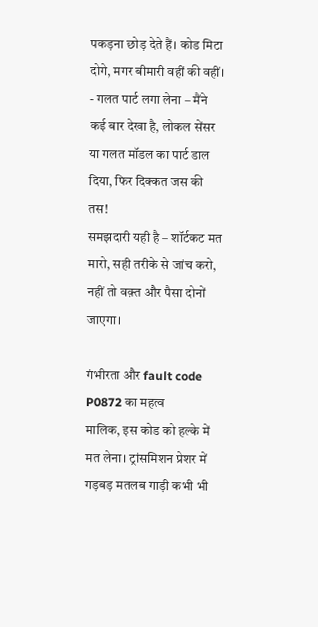पकड़ना छोड़ देते हैं। कोड मिटा दोगे, मगर बीमारी वहीं की वहीं।
- गलत पार्ट लगा लेना – मैंने कई बार देखा है, लोकल सेंसर या गलत मॉडल का पार्ट डाल दिया, फिर दिक्कत जस की तस!
समझदारी यही है – शॉर्टकट मत मारो, सही तरीके से जांच करो, नहीं तो वक़्त और पैसा दोनों जाएगा।

गंभीरता और fault code P0872 का महत्व
मालिक, इस कोड को हल्के में मत लेना। ट्रांसमिशन प्रेशर में गड़बड़ मतलब गाड़ी कभी भी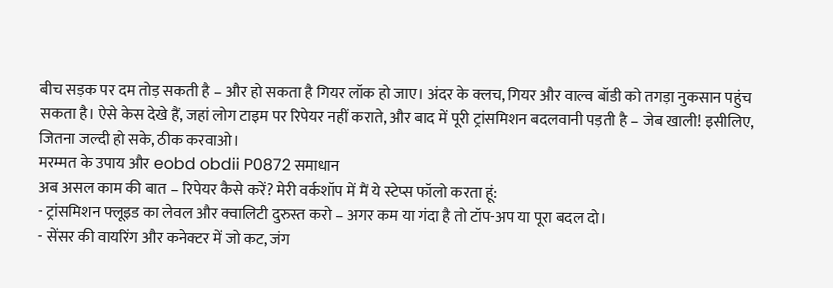बीच सड़क पर दम तोड़ सकती है – और हो सकता है गियर लॉक हो जाए। अंदर के क्लच, गियर और वाल्व बॉडी को तगड़ा नुकसान पहुंच सकता है। ऐसे केस देखे हैं, जहां लोग टाइम पर रिपेयर नहीं कराते, और बाद में पूरी ट्रांसमिशन बदलवानी पड़ती है – जेब खाली! इसीलिए, जितना जल्दी हो सके, ठीक करवाओ।
मरम्मत के उपाय और eobd obdii P0872 समाधान
अब असल काम की बात – रिपेयर कैसे करें? मेरी वर्कशॉप में मैं ये स्टेप्स फॉलो करता हूं:
- ट्रांसमिशन फ्लूइड का लेवल और क्वालिटी दुरुस्त करो – अगर कम या गंदा है तो टॉप-अप या पूरा बदल दो।
- सेंसर की वायरिंग और कनेक्टर में जो कट, जंग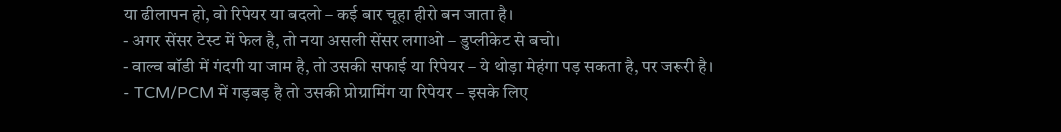या ढीलापन हो, वो रिपेयर या बदलो – कई बार चूहा हीरो बन जाता है।
- अगर सेंसर टेस्ट में फेल है, तो नया असली सेंसर लगाओ – डुप्लीकेट से बचो।
- वाल्व बॉडी में गंदगी या जाम है, तो उसकी सफाई या रिपेयर – ये थोड़ा मेहंगा पड़ सकता है, पर जरूरी है।
- TCM/PCM में गड़बड़ है तो उसकी प्रोग्रामिंग या रिपेयर – इसके लिए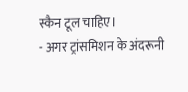स्कैन टूल चाहिए।
- अगर ट्रांसमिशन के अंदरूनी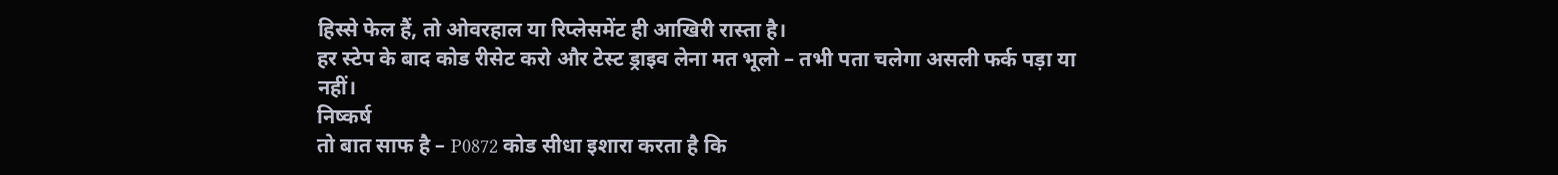हिस्से फेल हैं, तो ओवरहाल या रिप्लेसमेंट ही आखिरी रास्ता है।
हर स्टेप के बाद कोड रीसेट करो और टेस्ट ड्राइव लेना मत भूलो – तभी पता चलेगा असली फर्क पड़ा या नहीं।
निष्कर्ष
तो बात साफ है – P0872 कोड सीधा इशारा करता है कि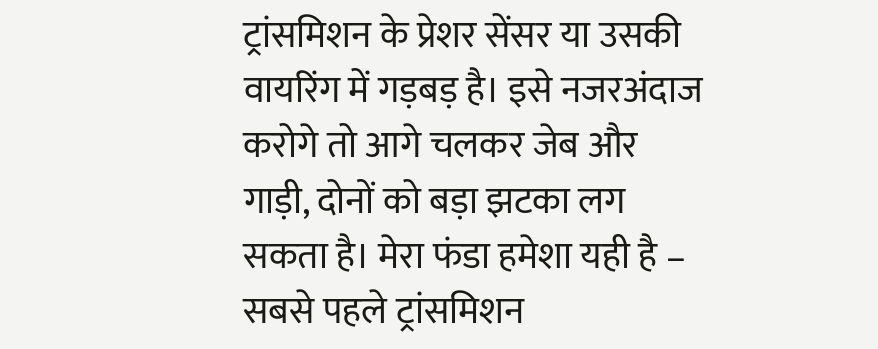ट्रांसमिशन के प्रेशर सेंसर या उसकी वायरिंग में गड़बड़ है। इसे नजरअंदाज करोगे तो आगे चलकर जेब और गाड़ी, दोनों को बड़ा झटका लग सकता है। मेरा फंडा हमेशा यही है – सबसे पहले ट्रांसमिशन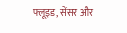फ्लूइड, सेंसर और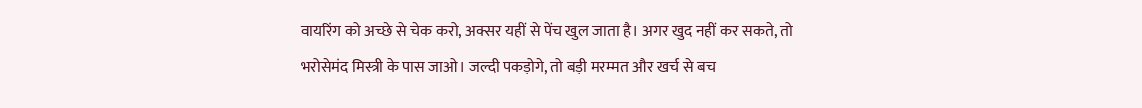वायरिंग को अच्छे से चेक करो, अक्सर यहीं से पेंच खुल जाता है। अगर खुद नहीं कर सकते, तो भरोसेमंद मिस्त्री के पास जाओ। जल्दी पकड़ोगे, तो बड़ी मरम्मत और खर्च से बच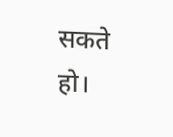सकते हो।